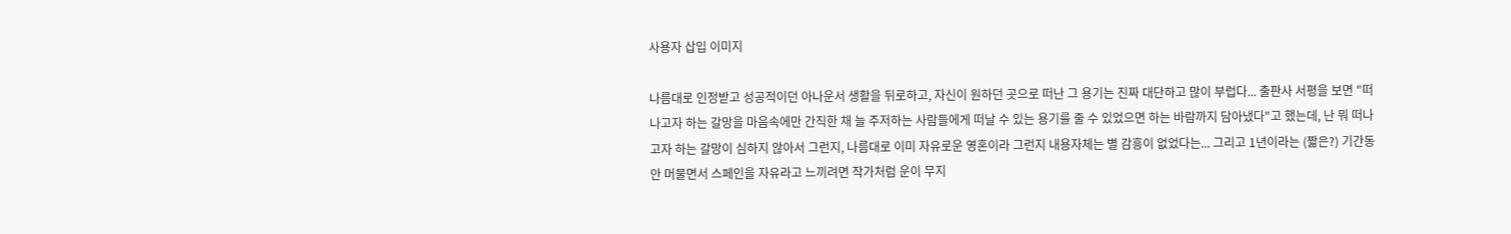사용자 삽입 이미지

나름대로 인정받고 성공적이던 아나운서 생활을 뒤로하고, 자신이 원하던 곳으로 떠난 그 용기는 진짜 대단하고 많이 부럽다... 출판사 서평을 보면 "떠나고자 하는 갈망을 마음속에만 간직한 채 늘 주저하는 사람들에게 떠날 수 있는 용기를 줄 수 있었으면 하는 바람까지 담아냈다"고 했는데, 난 뭐 떠나고자 하는 갈망이 심하지 않아서 그런지, 나름대로 이미 자유로운 영혼이라 그런지 내용자체는 별 감흥이 없었다는... 그리고 1년이라는 (짧은?) 기간동안 머물면서 스페인을 자유라고 느끼려면 작가처럼 운이 무지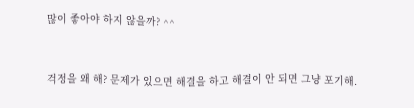많이 좋아야 하지 않을까? ^^



걱정을 왜 해? 문제가 있으면 해결을 하고 해결이 안 되면 그냥 포기해.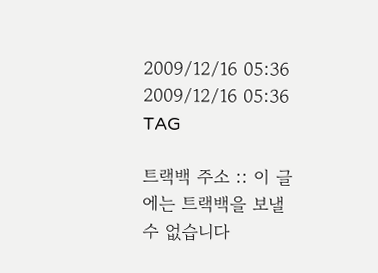2009/12/16 05:36 2009/12/16 05:36
TAG

트랙백 주소 :: 이 글에는 트랙백을 보낼 수 없습니다